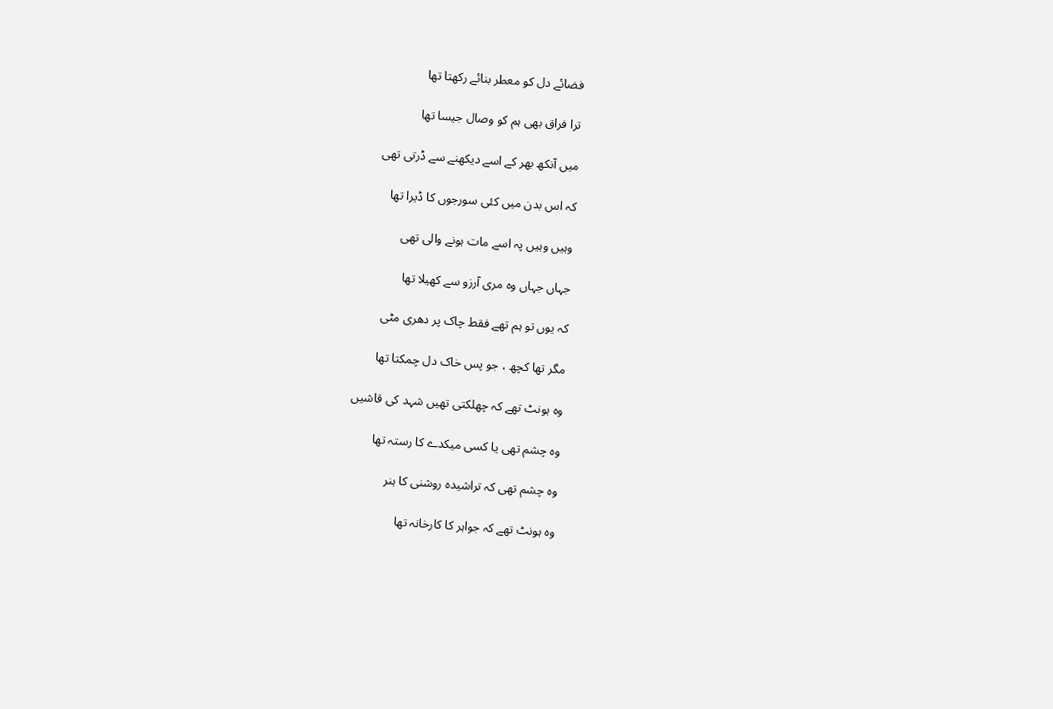فضائے دل کو معطر بنائے رکھتا تھا

ترا فراق بھی ہم کو وصال جیسا تھا

میں آنکھ بھر کے اسے دیکھنے سے ڈرتی تھی

کہ اس بدن میں کئی سورجوں کا ڈیرا تھا

وہیں وہیں پہ اسے مات ہونے والی تھی

جہاں جہاں وہ مری آرزو سے کھیلا تھا

کہ یوں تو ہم تھے فقط چاک پر دھری مٹی

مگر تھا کچھ ، جو پس خاک دل چمکتا تھا

وہ ہونٹ تھے کہ چھلکتی تھیں شہد کی قاشیں

وہ چشم تھی یا کسی میکدے کا رستہ تھا

وہ چشم تھی کہ تراشیدہ روشنی کا ہنر

وہ ہونٹ تھے کہ جواہر کا کارخانہ تھا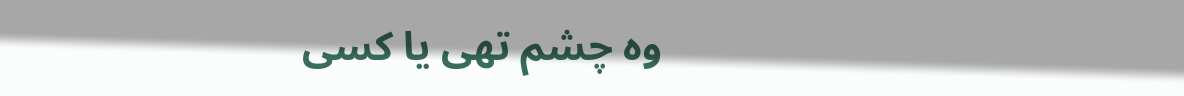وہ چشم تھی یا کسی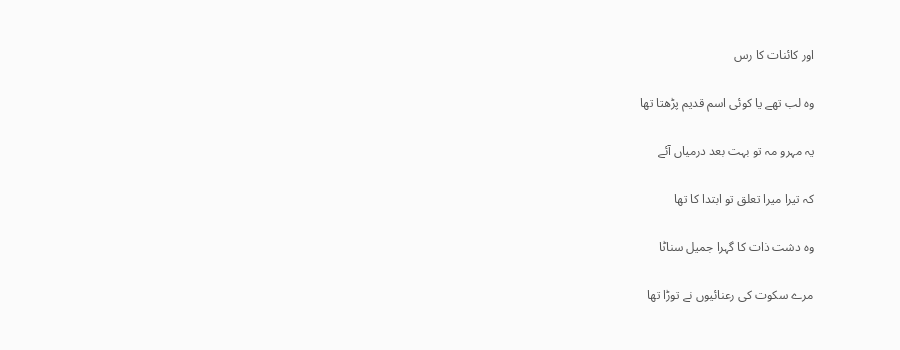اور کائنات کا رس

وہ لب تھے یا کوئی اسم قدیم پڑھتا تھا

یہ مہرو مہ تو بہت بعد درمیاں آئے

کہ تیرا میرا تعلق تو ابتدا کا تھا

وہ دشت ذات کا گہرا جمیل سناٹا

مرے سکوت کی رعنائیوں نے توڑا تھا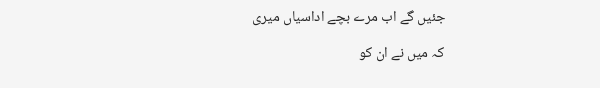جئیں گے اب مرے بچے اداسیاں میری

کہ میں نے ان کو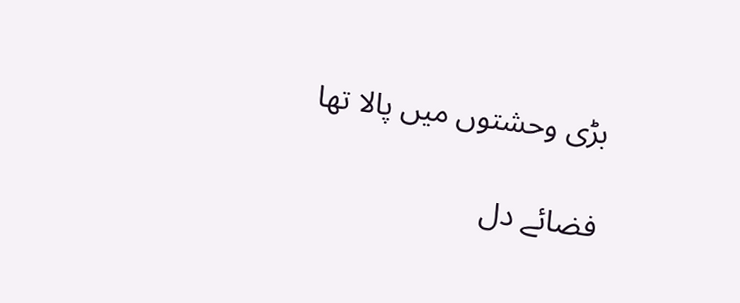بڑی وحشتوں میں پالا تھا

فضائے دل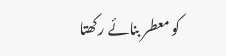کو معطر بنائے رکھتا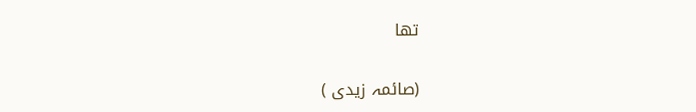تھا

(صائمہ زیدی )